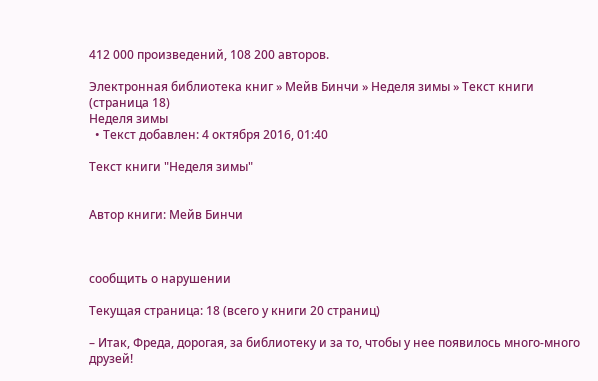412 000 произведений, 108 200 авторов.

Электронная библиотека книг » Мейв Бинчи » Неделя зимы » Текст книги (страница 18)
Неделя зимы
  • Текст добавлен: 4 октября 2016, 01:40

Текст книги "Неделя зимы"


Автор книги: Мейв Бинчи



сообщить о нарушении

Текущая страница: 18 (всего у книги 20 страниц)

– Итак, Фреда, дорогая, за библиотеку и за то, чтобы у нее появилось много-много друзей!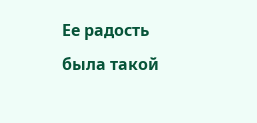Ее радость была такой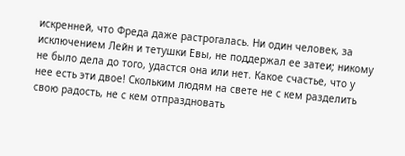искренней, что Фреда даже растрогалась. Ни один человек, за исключением Лейн и тетушки Евы, не поддержал ее затеи; никому не было дела до того, удастся она или нет. Какое счастье, что у нее есть эти двое! Скольким людям на свете не с кем разделить свою радость, не с кем отпраздновать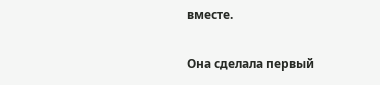вместе.

Она сделала первый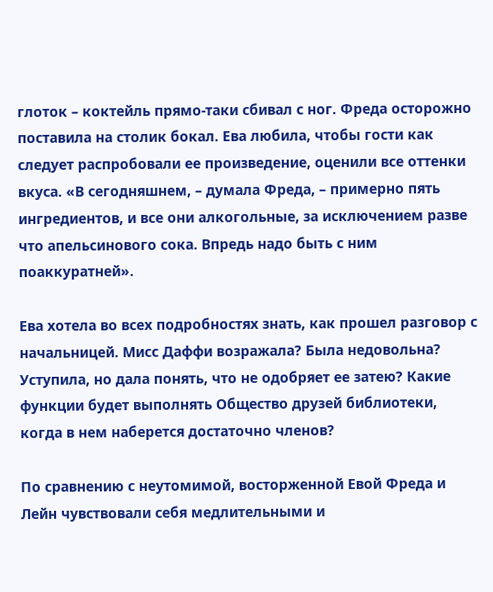глоток – коктейль прямо-таки сбивал с ног. Фреда осторожно поставила на столик бокал. Ева любила, чтобы гости как следует распробовали ее произведение, оценили все оттенки вкуса. «В сегодняшнем, – думала Фреда, – примерно пять ингредиентов, и все они алкогольные, за исключением разве что апельсинового сока. Впредь надо быть с ним поаккуратней».

Ева хотела во всех подробностях знать, как прошел разговор с начальницей. Мисс Даффи возражала? Была недовольна? Уступила, но дала понять, что не одобряет ее затею? Какие функции будет выполнять Общество друзей библиотеки, когда в нем наберется достаточно членов?

По сравнению с неутомимой, восторженной Евой Фреда и Лейн чувствовали себя медлительными и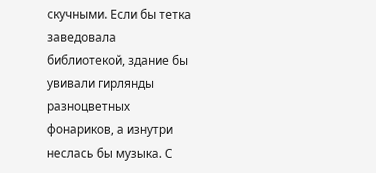скучными. Если бы тетка заведовала библиотекой, здание бы увивали гирлянды разноцветных фонариков, а изнутри неслась бы музыка. С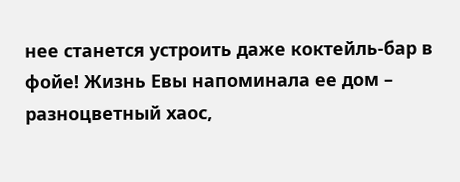нее станется устроить даже коктейль-бар в фойе! Жизнь Евы напоминала ее дом – разноцветный хаос,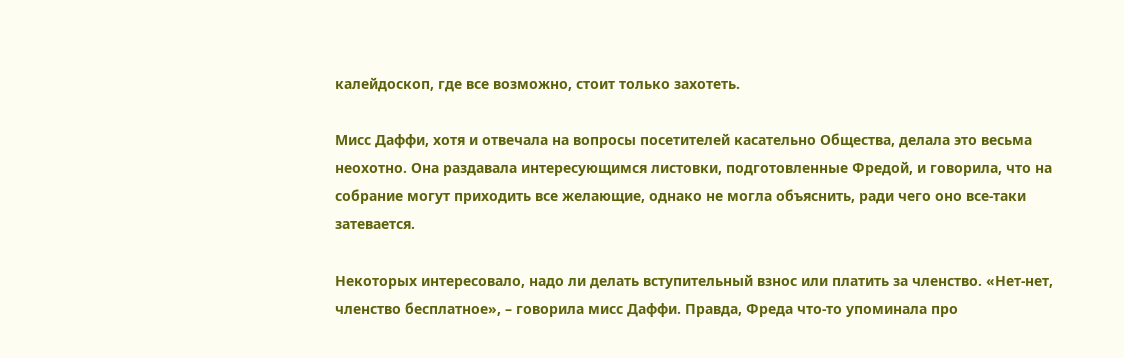калейдоскоп, где все возможно, стоит только захотеть.

Мисс Даффи, хотя и отвечала на вопросы посетителей касательно Общества, делала это весьма неохотно. Она раздавала интересующимся листовки, подготовленные Фредой, и говорила, что на собрание могут приходить все желающие, однако не могла объяснить, ради чего оно все-таки затевается.

Некоторых интересовало, надо ли делать вступительный взнос или платить за членство. «Нет-нет, членство бесплатное», – говорила мисс Даффи. Правда, Фреда что-то упоминала про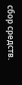сбор средств.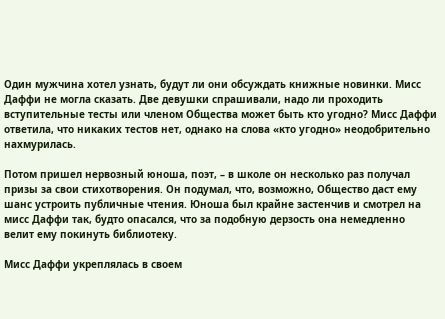Один мужчина хотел узнать, будут ли они обсуждать книжные новинки. Мисс Даффи не могла сказать. Две девушки спрашивали, надо ли проходить вступительные тесты или членом Общества может быть кто угодно? Мисс Даффи ответила, что никаких тестов нет, однако на слова «кто угодно» неодобрительно нахмурилась.

Потом пришел нервозный юноша, поэт, – в школе он несколько раз получал призы за свои стихотворения. Он подумал, что, возможно, Общество даст ему шанс устроить публичные чтения. Юноша был крайне застенчив и смотрел на мисс Даффи так, будто опасался, что за подобную дерзость она немедленно велит ему покинуть библиотеку.

Мисс Даффи укреплялась в своем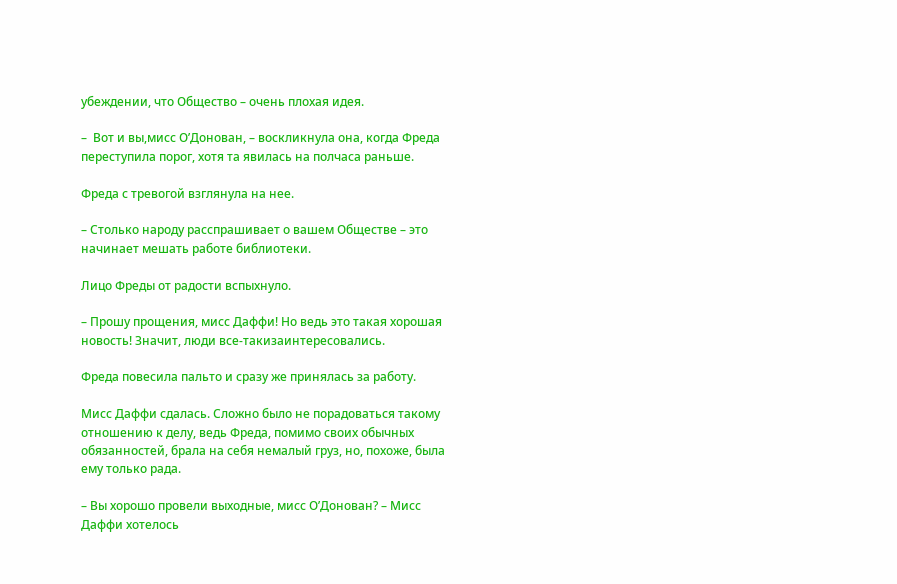убеждении, что Общество – очень плохая идея.

–  Вот и вы,мисс О’Донован, – воскликнула она, когда Фреда переступила порог, хотя та явилась на полчаса раньше.

Фреда с тревогой взглянула на нее.

– Столько народу расспрашивает о вашем Обществе – это начинает мешать работе библиотеки.

Лицо Фреды от радости вспыхнуло.

– Прошу прощения, мисс Даффи! Но ведь это такая хорошая новость! Значит, люди все-такизаинтересовались.

Фреда повесила пальто и сразу же принялась за работу.

Мисс Даффи сдалась. Сложно было не порадоваться такому отношению к делу, ведь Фреда, помимо своих обычных обязанностей, брала на себя немалый груз, но, похоже, была ему только рада.

– Вы хорошо провели выходные, мисс О’Донован? – Мисс Даффи хотелось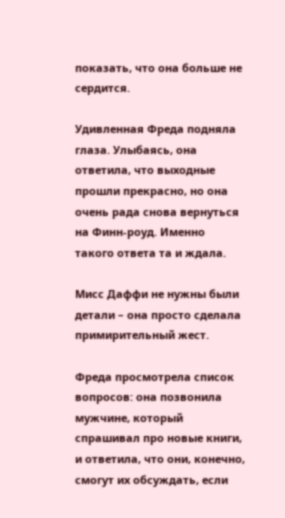показать, что она больше не сердится.

Удивленная Фреда подняла глаза. Улыбаясь, она ответила, что выходные прошли прекрасно, но она очень рада снова вернуться на Финн-роуд. Именно такого ответа та и ждала.

Мисс Даффи не нужны были детали – она просто сделала примирительный жест.

Фреда просмотрела список вопросов: она позвонила мужчине, который спрашивал про новые книги, и ответила, что они, конечно, смогут их обсуждать, если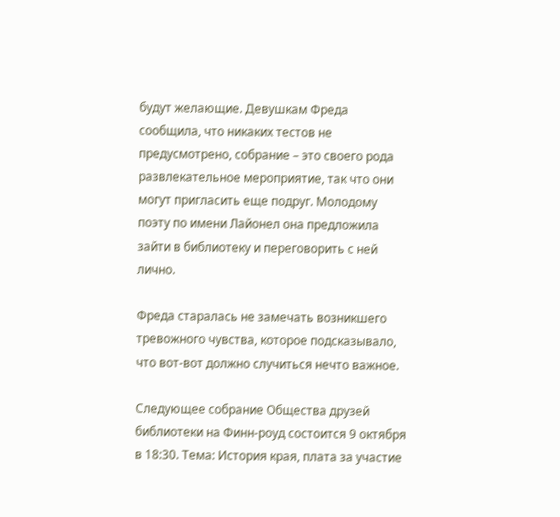будут желающие. Девушкам Фреда сообщила, что никаких тестов не предусмотрено, собрание – это своего рода развлекательное мероприятие, так что они могут пригласить еще подруг. Молодому поэту по имени Лайонел она предложила зайти в библиотеку и переговорить с ней лично.

Фреда старалась не замечать возникшего тревожного чувства, которое подсказывало, что вот-вот должно случиться нечто важное.

Следующее собрание Общества друзей библиотеки на Финн-роуд состоится 9 октября в 18:30. Тема: История края, плата за участие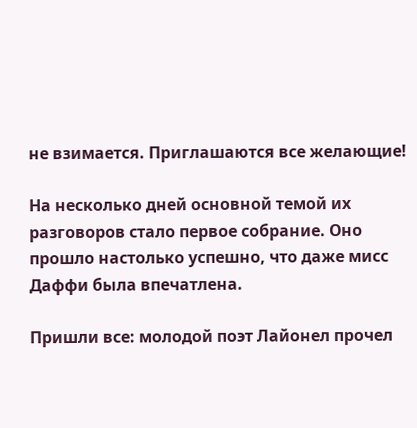не взимается. Приглашаются все желающие!

На несколько дней основной темой их разговоров стало первое собрание. Оно прошло настолько успешно, что даже мисс Даффи была впечатлена.

Пришли все: молодой поэт Лайонел прочел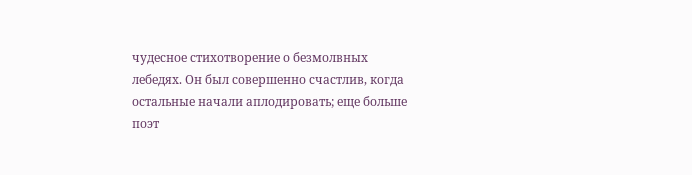чудесное стихотворение о безмолвных лебедях. Он был совершенно счастлив, когда остальные начали аплодировать; еще больше поэт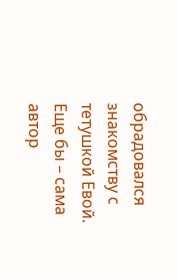обрадовался знакомству с тетушкой Евой. Еще бы – сама автор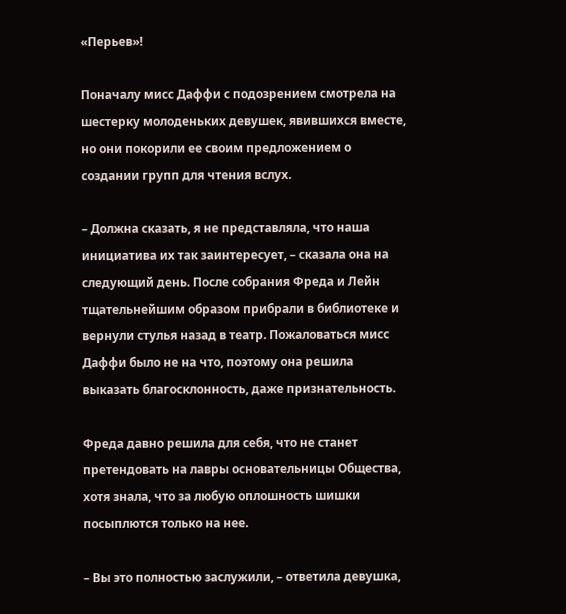«Перьев»!

Поначалу мисс Даффи с подозрением смотрела на шестерку молоденьких девушек, явившихся вместе, но они покорили ее своим предложением о создании групп для чтения вслух.

– Должна сказать, я не представляла, что наша инициатива их так заинтересует, – сказала она на следующий день. После собрания Фреда и Лейн тщательнейшим образом прибрали в библиотеке и вернули стулья назад в театр. Пожаловаться мисс Даффи было не на что, поэтому она решила выказать благосклонность, даже признательность.

Фреда давно решила для себя, что не станет претендовать на лавры основательницы Общества, хотя знала, что за любую оплошность шишки посыплются только на нее.

– Вы это полностью заслужили, – ответила девушка,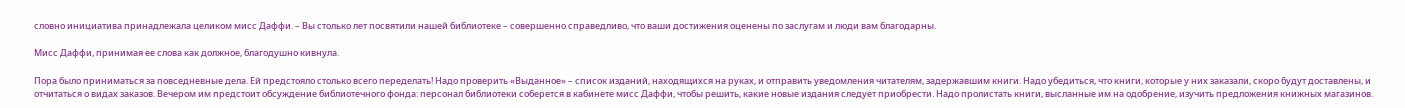словно инициатива принадлежала целиком мисс Даффи. – Вы столько лет посвятили нашей библиотеке – совершенно справедливо, что ваши достижения оценены по заслугам и люди вам благодарны.

Мисс Даффи, принимая ее слова как должное, благодушно кивнула.

Пора было приниматься за повседневные дела. Ей предстояло столько всего переделать! Надо проверить «Выданное» – список изданий, находящихся на руках, и отправить уведомления читателям, задержавшим книги. Надо убедиться, что книги, которые у них заказали, скоро будут доставлены, и отчитаться о видах заказов. Вечером им предстоит обсуждение библиотечного фонда: персонал библиотеки соберется в кабинете мисс Даффи, чтобы решить, какие новые издания следует приобрести. Надо пролистать книги, высланные им на одобрение, изучить предложения книжных магазинов.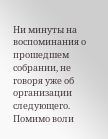Ни минуты на воспоминания о прошедшем собрании, не говоря уже об организации следующего. Помимо воли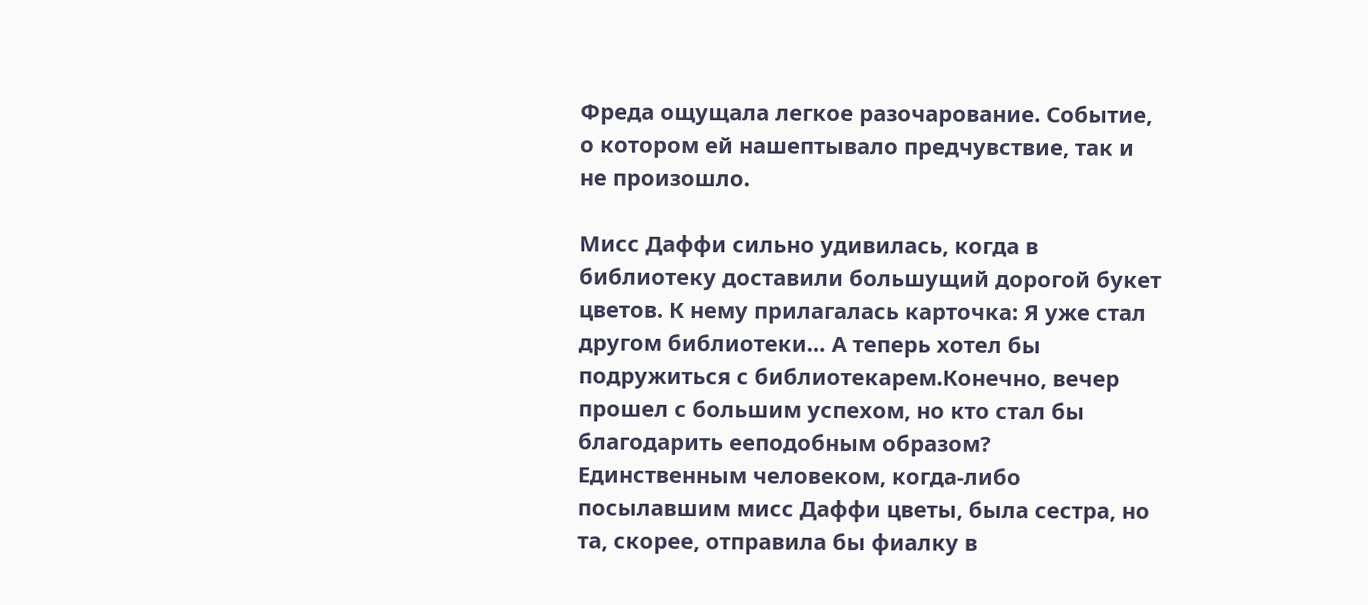Фреда ощущала легкое разочарование. Событие, о котором ей нашептывало предчувствие, так и не произошло.

Мисс Даффи сильно удивилась, когда в библиотеку доставили большущий дорогой букет цветов. К нему прилагалась карточка: Я уже стал другом библиотеки… А теперь хотел бы подружиться с библиотекарем.Конечно, вечер прошел с большим успехом, но кто стал бы благодарить ееподобным образом? Единственным человеком, когда-либо посылавшим мисс Даффи цветы, была сестра, но та, скорее, отправила бы фиалку в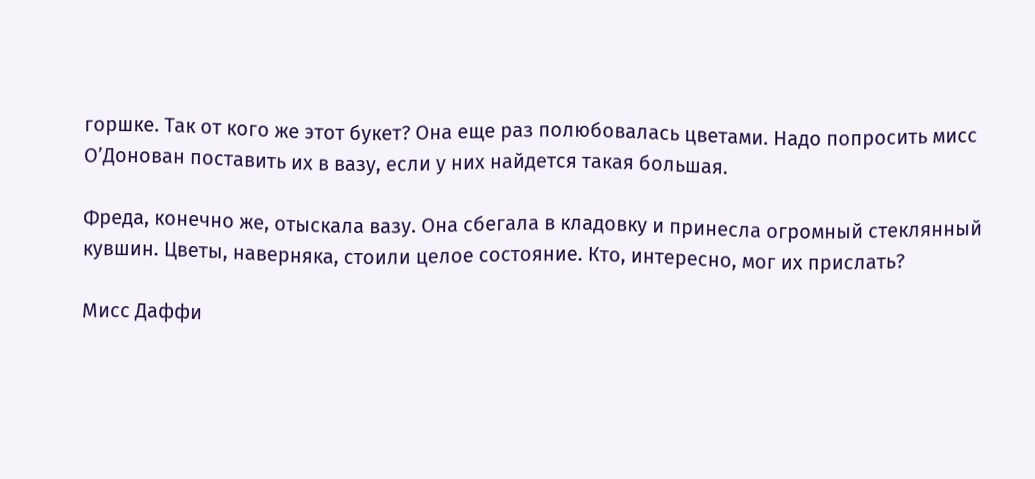горшке. Так от кого же этот букет? Она еще раз полюбовалась цветами. Надо попросить мисс О’Донован поставить их в вазу, если у них найдется такая большая.

Фреда, конечно же, отыскала вазу. Она сбегала в кладовку и принесла огромный стеклянный кувшин. Цветы, наверняка, стоили целое состояние. Кто, интересно, мог их прислать?

Мисс Даффи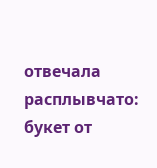отвечала расплывчато: букет от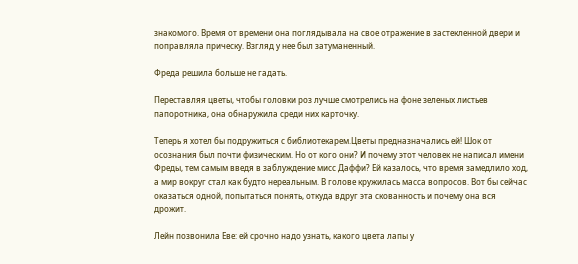знакомого. Время от времени она поглядывала на свое отражение в застекленной двери и поправляла прическу. Взгляд у нее был затуманенный.

Фреда решила больше не гадать.

Переставляя цветы, чтобы головки роз лучше смотрелись на фоне зеленых листьев папоротника, она обнаружила среди них карточку.

Теперь я хотел бы подружиться с библиотекарем.Цветы предназначались ей! Шок от осознания был почти физическим. Но от кого они? И почему этот человек не написал имени Фреды, тем самым введя в заблуждение мисс Даффи? Ей казалось, что время замедлило ход, а мир вокруг стал как будто нереальным. В голове кружилась масса вопросов. Вот бы сейчас оказаться одной, попытаться понять, откуда вдруг эта скованность и почему она вся дрожит.

Лейн позвонила Еве: ей срочно надо узнать, какого цвета лапы у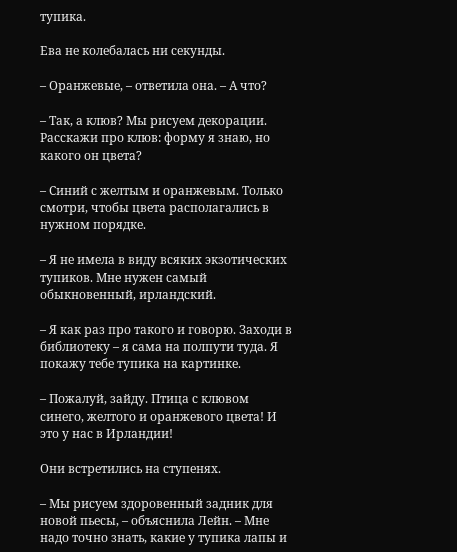тупика.

Ева не колебалась ни секунды.

– Оранжевые, – ответила она. – А что?

– Так, а клюв? Мы рисуем декорации. Расскажи про клюв: форму я знаю, но какого он цвета?

– Синий с желтым и оранжевым. Только смотри, чтобы цвета располагались в нужном порядке.

– Я не имела в виду всяких экзотических тупиков. Мне нужен самый обыкновенный, ирландский.

– Я как раз про такого и говорю. Заходи в библиотеку – я сама на полпути туда. Я покажу тебе тупика на картинке.

– Пожалуй, зайду. Птица с клювом синего, желтого и оранжевого цвета! И это у нас в Ирландии!

Они встретились на ступенях.

– Мы рисуем здоровенный задник для новой пьесы, – объяснила Лейн. – Мне надо точно знать, какие у тупика лапы и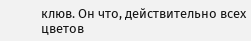клюв. Он что, действительно всех цветов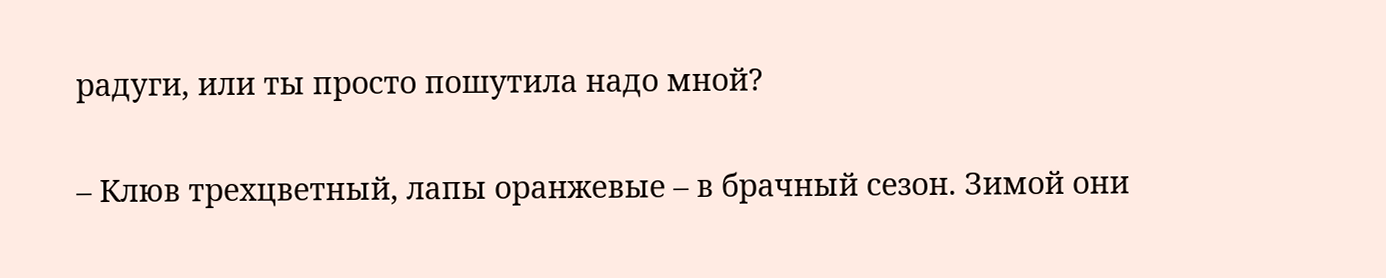радуги, или ты просто пошутила надо мной?

– Клюв трехцветный, лапы оранжевые – в брачный сезон. Зимой они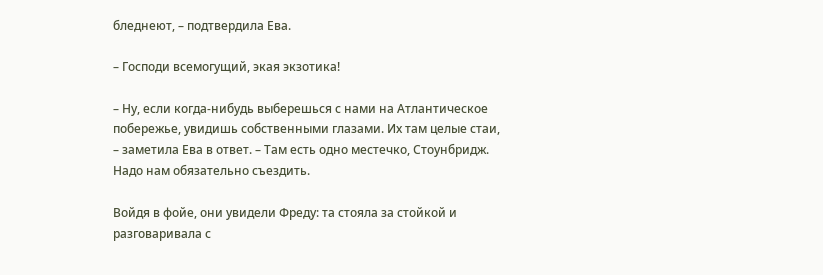бледнеют, – подтвердила Ева.

– Господи всемогущий, экая экзотика!

– Ну, если когда-нибудь выберешься с нами на Атлантическое побережье, увидишь собственными глазами. Их там целые стаи, – заметила Ева в ответ. – Там есть одно местечко, Стоунбридж. Надо нам обязательно съездить.

Войдя в фойе, они увидели Фреду: та стояла за стойкой и разговаривала с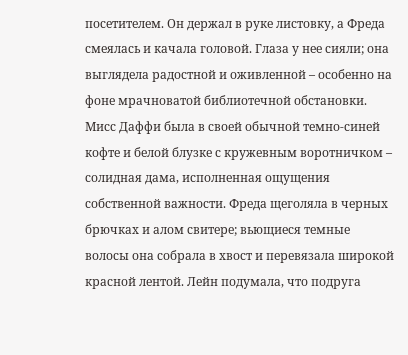посетителем. Он держал в руке листовку, а Фреда смеялась и качала головой. Глаза у нее сияли; она выглядела радостной и оживленной – особенно на фоне мрачноватой библиотечной обстановки. Мисс Даффи была в своей обычной темно-синей кофте и белой блузке с кружевным воротничком – солидная дама, исполненная ощущения собственной важности. Фреда щеголяла в черных брючках и алом свитере; вьющиеся темные волосы она собрала в хвост и перевязала широкой красной лентой. Лейн подумала, что подруга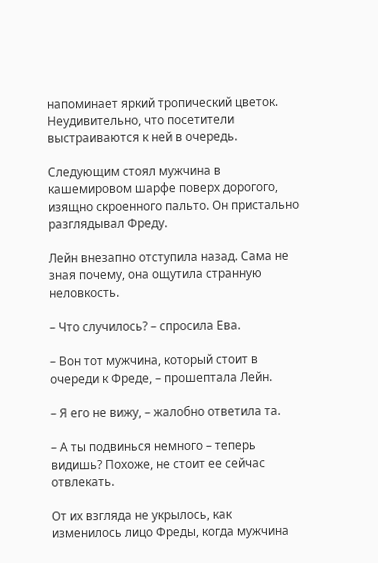напоминает яркий тропический цветок. Неудивительно, что посетители выстраиваются к ней в очередь.

Следующим стоял мужчина в кашемировом шарфе поверх дорогого, изящно скроенного пальто. Он пристально разглядывал Фреду.

Лейн внезапно отступила назад. Сама не зная почему, она ощутила странную неловкость.

– Что случилось? – спросила Ева.

– Вон тот мужчина, который стоит в очереди к Фреде, – прошептала Лейн.

– Я его не вижу, – жалобно ответила та.

– А ты подвинься немного – теперь видишь? Похоже, не стоит ее сейчас отвлекать.

От их взгляда не укрылось, как изменилось лицо Фреды, когда мужчина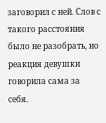заговорил с ней. Слов с такого расстояния было не разобрать, но реакция девушки говорила сама за себя.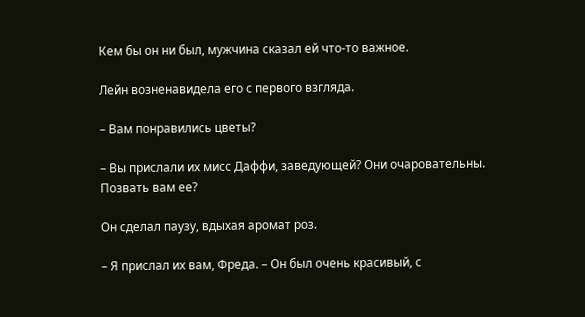Кем бы он ни был, мужчина сказал ей что-то важное.

Лейн возненавидела его с первого взгляда.

– Вам понравились цветы?

– Вы прислали их мисс Даффи, заведующей? Они очаровательны. Позвать вам ее?

Он сделал паузу, вдыхая аромат роз.

– Я прислал их вам, Фреда. – Он был очень красивый, с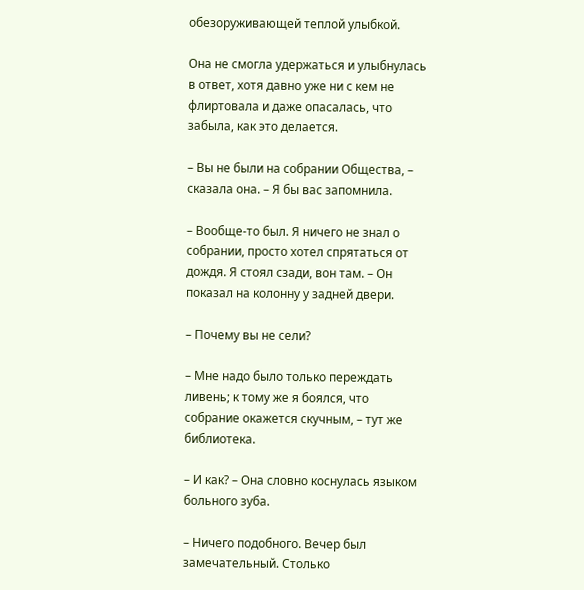обезоруживающей теплой улыбкой.

Она не смогла удержаться и улыбнулась в ответ, хотя давно уже ни с кем не флиртовала и даже опасалась, что забыла, как это делается.

– Вы не были на собрании Общества, – сказала она. – Я бы вас запомнила.

– Вообще-то был. Я ничего не знал о собрании, просто хотел спрятаться от дождя. Я стоял сзади, вон там. – Он показал на колонну у задней двери.

– Почему вы не сели?

– Мне надо было только переждать ливень; к тому же я боялся, что собрание окажется скучным, – тут же библиотека.

– И как? – Она словно коснулась языком больного зуба.

– Ничего подобного. Вечер был замечательный. Столько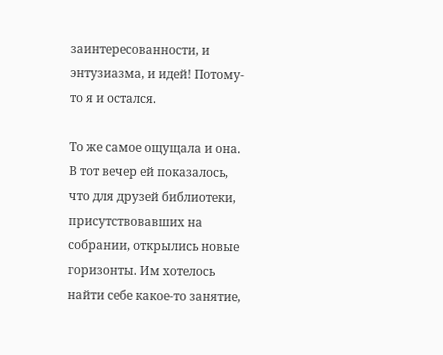заинтересованности, и энтузиазма, и идей! Потому-то я и остался.

То же самое ощущала и она. В тот вечер ей показалось, что для друзей библиотеки, присутствовавших на собрании, открылись новые горизонты. Им хотелось найти себе какое-то занятие,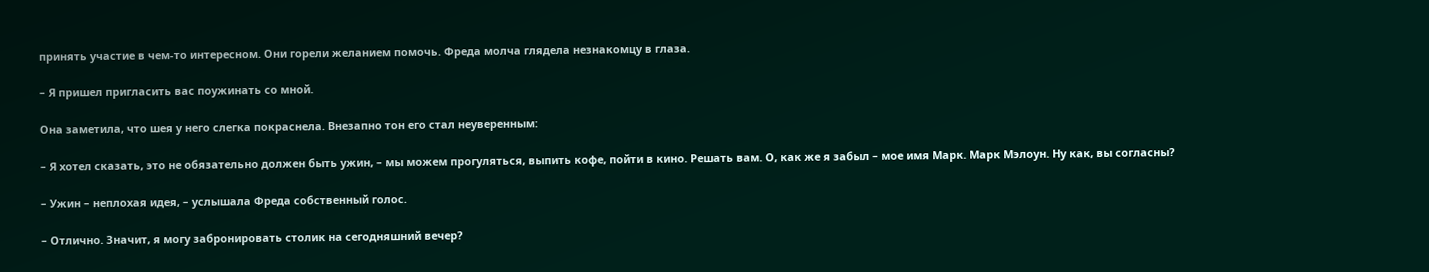принять участие в чем-то интересном. Они горели желанием помочь. Фреда молча глядела незнакомцу в глаза.

– Я пришел пригласить вас поужинать со мной.

Она заметила, что шея у него слегка покраснела. Внезапно тон его стал неуверенным:

– Я хотел сказать, это не обязательно должен быть ужин, – мы можем прогуляться, выпить кофе, пойти в кино. Решать вам. О, как же я забыл – мое имя Марк. Марк Мэлоун. Ну как, вы согласны?

– Ужин – неплохая идея, – услышала Фреда собственный голос.

– Отлично. Значит, я могу забронировать столик на сегодняшний вечер?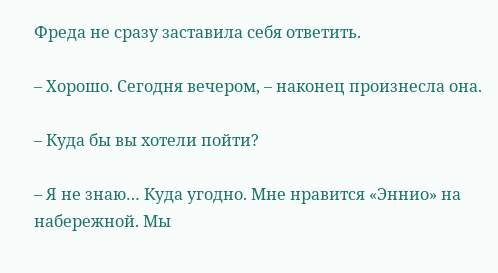Фреда не сразу заставила себя ответить.

– Хорошо. Сегодня вечером, – наконец произнесла она.

– Куда бы вы хотели пойти?

– Я не знаю… Куда угодно. Мне нравится «Эннио» на набережной. Мы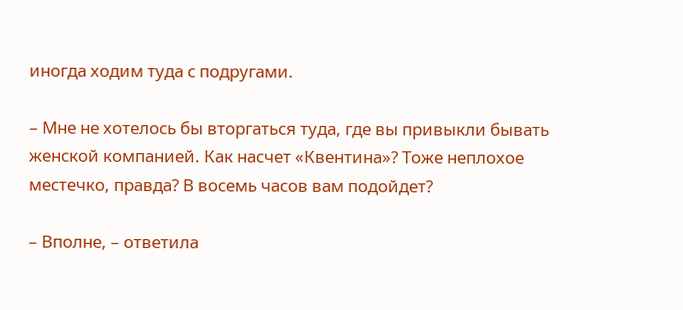иногда ходим туда с подругами.

– Мне не хотелось бы вторгаться туда, где вы привыкли бывать женской компанией. Как насчет «Квентина»? Тоже неплохое местечко, правда? В восемь часов вам подойдет?

– Вполне, – ответила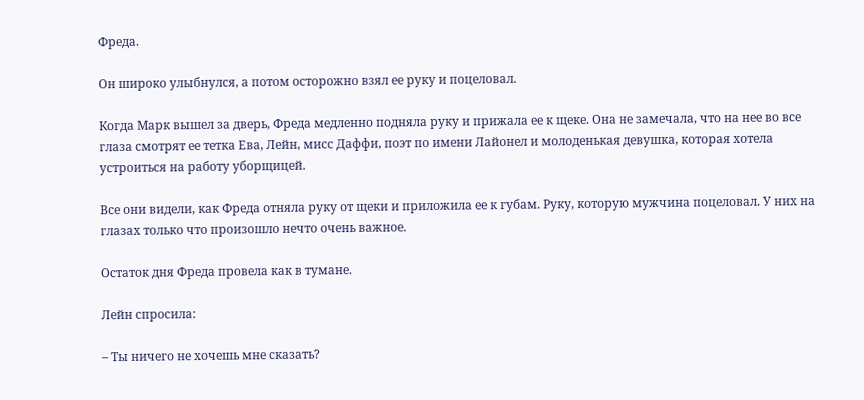Фреда.

Он широко улыбнулся, а потом осторожно взял ее руку и поцеловал.

Когда Марк вышел за дверь, Фреда медленно подняла руку и прижала ее к щеке. Она не замечала, что на нее во все глаза смотрят ее тетка Ева, Лейн, мисс Даффи, поэт по имени Лайонел и молоденькая девушка, которая хотела устроиться на работу уборщицей.

Все они видели, как Фреда отняла руку от щеки и приложила ее к губам. Руку, которую мужчина поцеловал. У них на глазах только что произошло нечто очень важное.

Остаток дня Фреда провела как в тумане.

Лейн спросила:

– Ты ничего не хочешь мне сказать?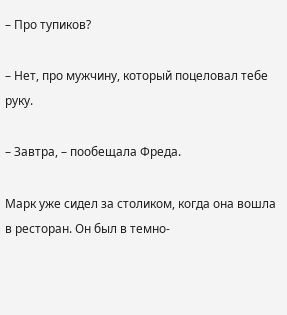– Про тупиков?

– Нет, про мужчину, который поцеловал тебе руку.

– Завтра, – пообещала Фреда.

Марк уже сидел за столиком, когда она вошла в ресторан. Он был в темно-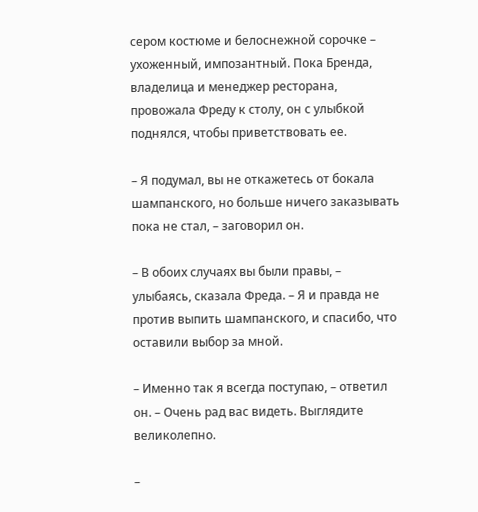сером костюме и белоснежной сорочке – ухоженный, импозантный. Пока Бренда, владелица и менеджер ресторана, провожала Фреду к столу, он с улыбкой поднялся, чтобы приветствовать ее.

– Я подумал, вы не откажетесь от бокала шампанского, но больше ничего заказывать пока не стал, – заговорил он.

– В обоих случаях вы были правы, – улыбаясь, сказала Фреда. – Я и правда не против выпить шампанского, и спасибо, что оставили выбор за мной.

– Именно так я всегда поступаю, – ответил он. – Очень рад вас видеть. Выглядите великолепно.

–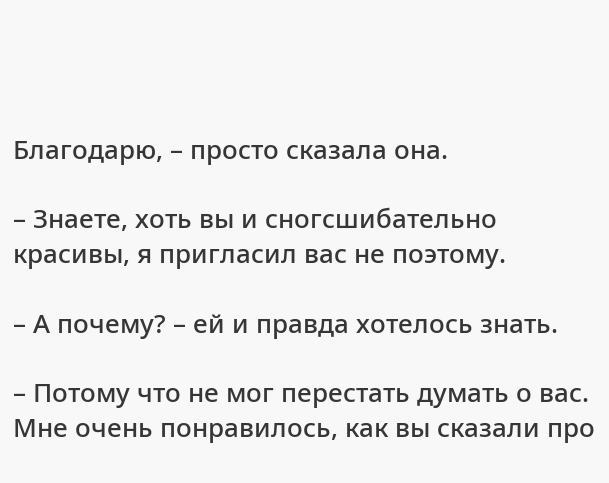Благодарю, – просто сказала она.

– Знаете, хоть вы и сногсшибательно красивы, я пригласил вас не поэтому.

– А почему? – ей и правда хотелось знать.

– Потому что не мог перестать думать о вас. Мне очень понравилось, как вы сказали про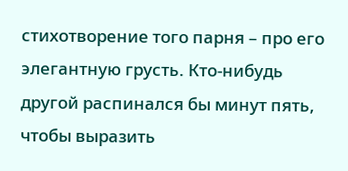стихотворение того парня – про его элегантную грусть. Кто-нибудь другой распинался бы минут пять, чтобы выразить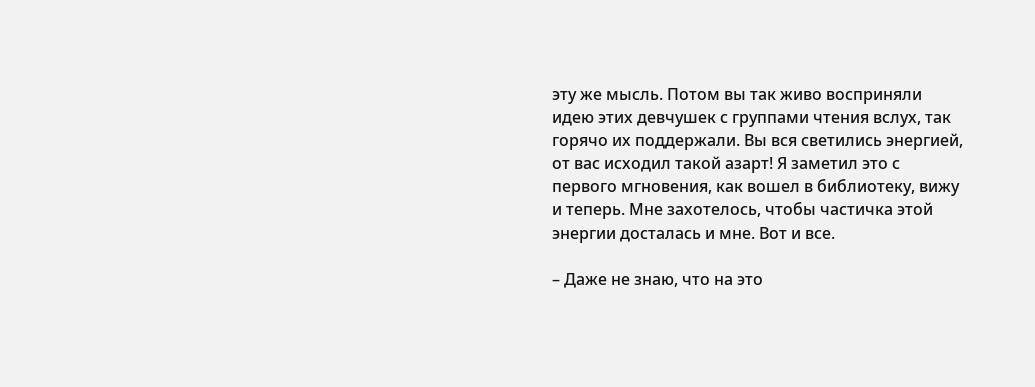эту же мысль. Потом вы так живо восприняли идею этих девчушек с группами чтения вслух, так горячо их поддержали. Вы вся светились энергией, от вас исходил такой азарт! Я заметил это с первого мгновения, как вошел в библиотеку, вижу и теперь. Мне захотелось, чтобы частичка этой энергии досталась и мне. Вот и все.

– Даже не знаю, что на это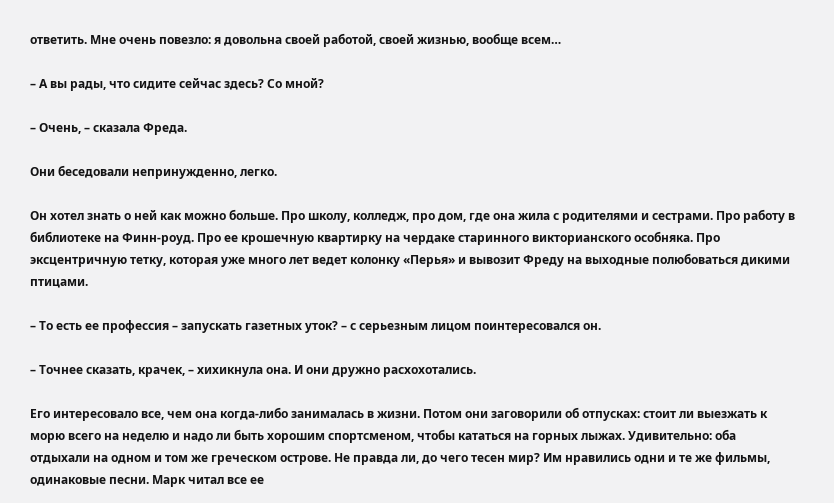ответить. Мне очень повезло: я довольна своей работой, своей жизнью, вообще всем…

– А вы рады, что сидите сейчас здесь? Со мной?

– Очень, – сказала Фреда.

Они беседовали непринужденно, легко.

Он хотел знать о ней как можно больше. Про школу, колледж, про дом, где она жила с родителями и сестрами. Про работу в библиотеке на Финн-роуд. Про ее крошечную квартирку на чердаке старинного викторианского особняка. Про эксцентричную тетку, которая уже много лет ведет колонку «Перья» и вывозит Фреду на выходные полюбоваться дикими птицами.

– То есть ее профессия – запускать газетных уток? – с серьезным лицом поинтересовался он.

– Точнее сказать, крачек, – хихикнула она. И они дружно расхохотались.

Его интересовало все, чем она когда-либо занималась в жизни. Потом они заговорили об отпусках: стоит ли выезжать к морю всего на неделю и надо ли быть хорошим спортсменом, чтобы кататься на горных лыжах. Удивительно: оба отдыхали на одном и том же греческом острове. Не правда ли, до чего тесен мир? Им нравились одни и те же фильмы, одинаковые песни. Марк читал все ее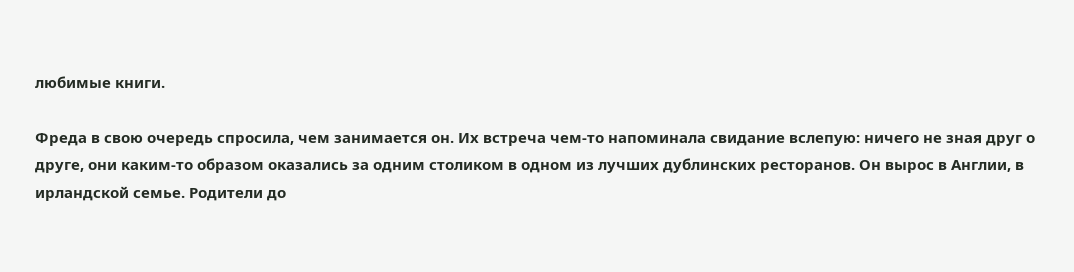любимые книги.

Фреда в свою очередь спросила, чем занимается он. Их встреча чем-то напоминала свидание вслепую: ничего не зная друг о друге, они каким-то образом оказались за одним столиком в одном из лучших дублинских ресторанов. Он вырос в Англии, в ирландской семье. Родители до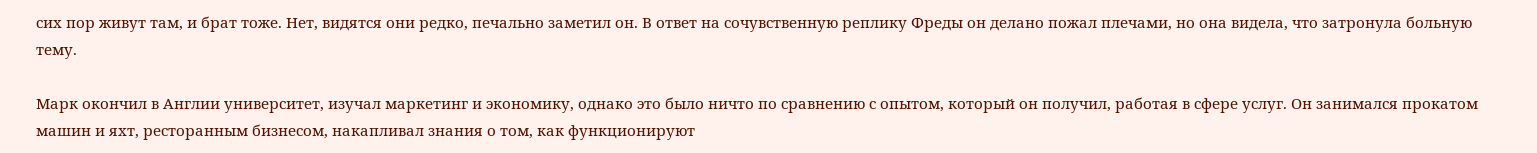сих пор живут там, и брат тоже. Нет, видятся они редко, печально заметил он. В ответ на сочувственную реплику Фреды он делано пожал плечами, но она видела, что затронула больную тему.

Марк окончил в Англии университет, изучал маркетинг и экономику, однако это было ничто по сравнению с опытом, который он получил, работая в сфере услуг. Он занимался прокатом машин и яхт, ресторанным бизнесом, накапливал знания о том, как функционируют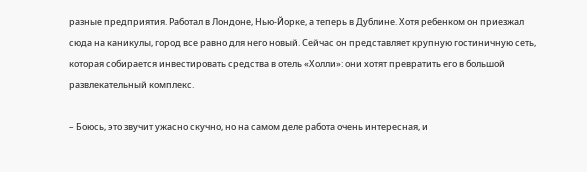разные предприятия. Работал в Лондоне, Нью-Йорке, а теперь в Дублине. Хотя ребенком он приезжал сюда на каникулы, город все равно для него новый. Сейчас он представляет крупную гостиничную сеть, которая собирается инвестировать средства в отель «Холли»: они хотят превратить его в большой развлекательный комплекс.

– Боюсь, это звучит ужасно скучно, но на самом деле работа очень интересная, и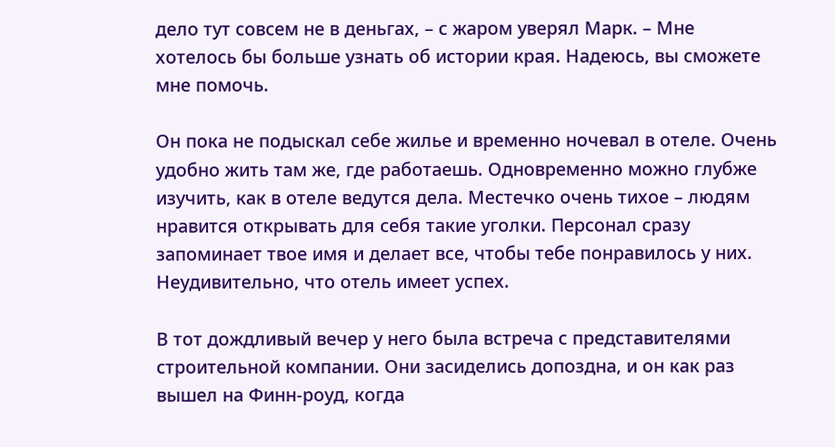дело тут совсем не в деньгах, – с жаром уверял Марк. – Мне хотелось бы больше узнать об истории края. Надеюсь, вы сможете мне помочь.

Он пока не подыскал себе жилье и временно ночевал в отеле. Очень удобно жить там же, где работаешь. Одновременно можно глубже изучить, как в отеле ведутся дела. Местечко очень тихое – людям нравится открывать для себя такие уголки. Персонал сразу запоминает твое имя и делает все, чтобы тебе понравилось у них. Неудивительно, что отель имеет успех.

В тот дождливый вечер у него была встреча с представителями строительной компании. Они засиделись допоздна, и он как раз вышел на Финн-роуд, когда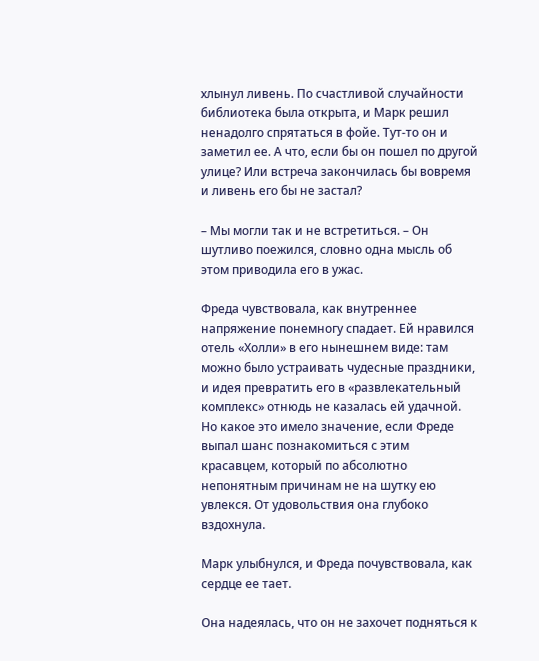хлынул ливень. По счастливой случайности библиотека была открыта, и Марк решил ненадолго спрятаться в фойе. Тут-то он и заметил ее. А что, если бы он пошел по другой улице? Или встреча закончилась бы вовремя и ливень его бы не застал?

– Мы могли так и не встретиться. – Он шутливо поежился, словно одна мысль об этом приводила его в ужас.

Фреда чувствовала, как внутреннее напряжение понемногу спадает. Ей нравился отель «Холли» в его нынешнем виде: там можно было устраивать чудесные праздники, и идея превратить его в «развлекательный комплекс» отнюдь не казалась ей удачной. Но какое это имело значение, если Фреде выпал шанс познакомиться с этим красавцем, который по абсолютно непонятным причинам не на шутку ею увлекся. От удовольствия она глубоко вздохнула.

Марк улыбнулся, и Фреда почувствовала, как сердце ее тает.

Она надеялась, что он не захочет подняться к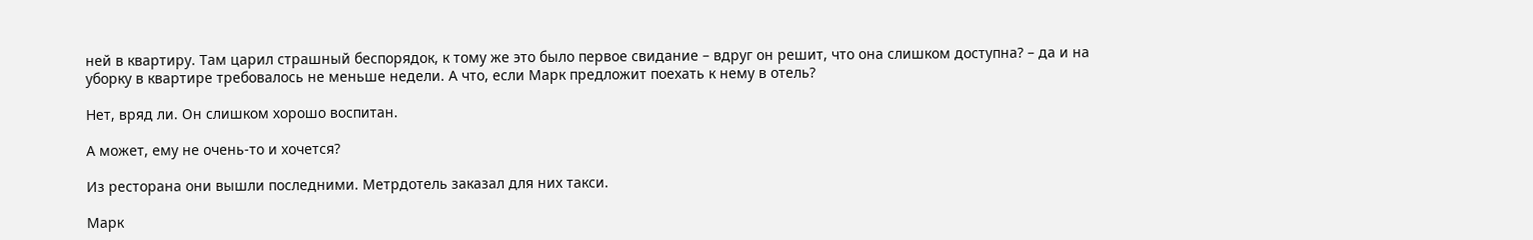ней в квартиру. Там царил страшный беспорядок, к тому же это было первое свидание – вдруг он решит, что она слишком доступна? – да и на уборку в квартире требовалось не меньше недели. А что, если Марк предложит поехать к нему в отель?

Нет, вряд ли. Он слишком хорошо воспитан.

А может, ему не очень-то и хочется?

Из ресторана они вышли последними. Метрдотель заказал для них такси.

Марк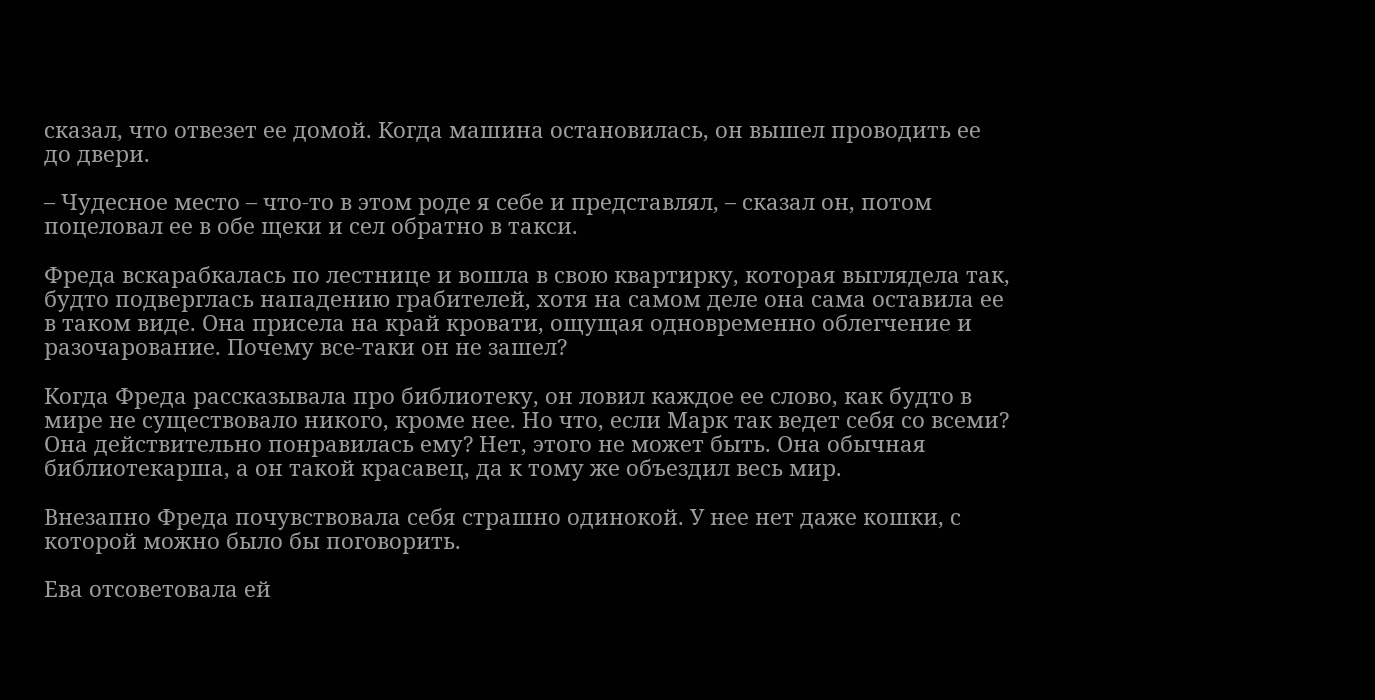сказал, что отвезет ее домой. Когда машина остановилась, он вышел проводить ее до двери.

– Чудесное место – что-то в этом роде я себе и представлял, – сказал он, потом поцеловал ее в обе щеки и сел обратно в такси.

Фреда вскарабкалась по лестнице и вошла в свою квартирку, которая выглядела так, будто подверглась нападению грабителей, хотя на самом деле она сама оставила ее в таком виде. Она присела на край кровати, ощущая одновременно облегчение и разочарование. Почему все-таки он не зашел?

Когда Фреда рассказывала про библиотеку, он ловил каждое ее слово, как будто в мире не существовало никого, кроме нее. Но что, если Марк так ведет себя со всеми? Она действительно понравилась ему? Нет, этого не может быть. Она обычная библиотекарша, а он такой красавец, да к тому же объездил весь мир.

Внезапно Фреда почувствовала себя страшно одинокой. У нее нет даже кошки, с которой можно было бы поговорить.

Ева отсоветовала ей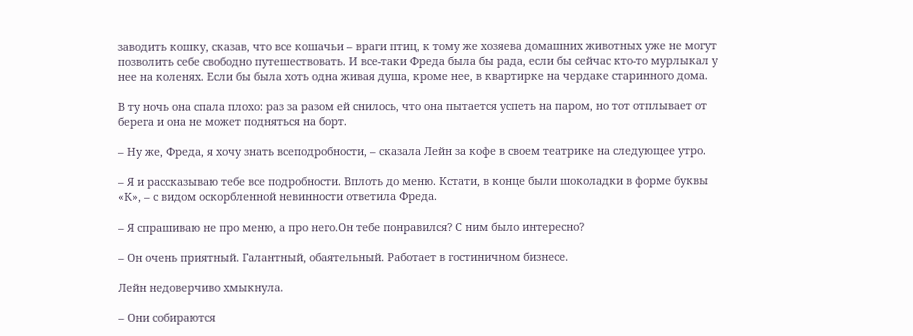заводить кошку, сказав, что все кошачьи – враги птиц, к тому же хозяева домашних животных уже не могут позволить себе свободно путешествовать. И все-таки Фреда была бы рада, если бы сейчас кто-то мурлыкал у нее на коленях. Если бы была хоть одна живая душа, кроме нее, в квартирке на чердаке старинного дома.

В ту ночь она спала плохо: раз за разом ей снилось, что она пытается успеть на паром, но тот отплывает от берега и она не может подняться на борт.

– Ну же, Фреда, я хочу знать всеподробности, – сказала Лейн за кофе в своем театрике на следующее утро.

– Я и рассказываю тебе все подробности. Вплоть до меню. Кстати, в конце были шоколадки в форме буквы «К», – с видом оскорбленной невинности ответила Фреда.

– Я спрашиваю не про меню, а про него.Он тебе понравился? С ним было интересно?

– Он очень приятный. Галантный, обаятельный. Работает в гостиничном бизнесе.

Лейн недоверчиво хмыкнула.

– Они собираются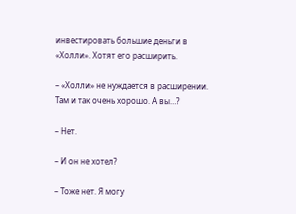инвестировать большие деньги в «Холли». Хотят его расширить.

– «Холли» не нуждается в расширении. Там и так очень хорошо. А вы…?

– Нет.

– И он не хотел?

– Тоже нет. Я могу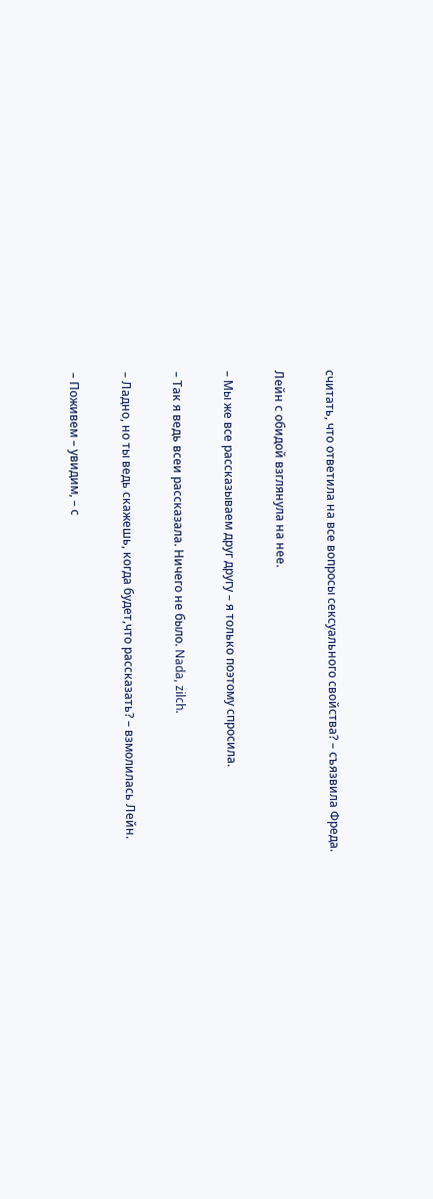считать, что ответила на все вопросы сексуального свойства? – съязвила Фреда.

Лейн с обидой взглянула на нее.

– Мы же все рассказываем друг другу – я только поэтому спросила.

– Так я ведь всеи рассказала. Ничего не было. Nada, zilch.

– Ладно, но ты ведь скажешь, когда будет,что рассказать? – взмолилась Лейн.

– Поживем – увидим, – с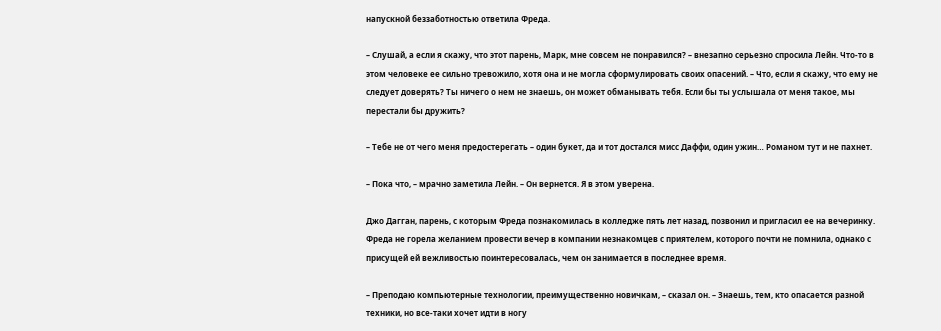напускной беззаботностью ответила Фреда.

– Слушай, а если я скажу, что этот парень, Марк, мне совсем не понравился? – внезапно серьезно спросила Лейн. Что-то в этом человеке ее сильно тревожило, хотя она и не могла сформулировать своих опасений. – Что, если я скажу, что ему не следует доверять? Ты ничего о нем не знаешь, он может обманывать тебя. Если бы ты услышала от меня такое, мы перестали бы дружить?

– Тебе не от чего меня предостерегать – один букет, да и тот достался мисс Даффи, один ужин… Романом тут и не пахнет.

– Пока что, – мрачно заметила Лейн. – Он вернется. Я в этом уверена.

Джо Дагган, парень, с которым Фреда познакомилась в колледже пять лет назад, позвонил и пригласил ее на вечеринку. Фреда не горела желанием провести вечер в компании незнакомцев с приятелем, которого почти не помнила, однако с присущей ей вежливостью поинтересовалась, чем он занимается в последнее время.

– Преподаю компьютерные технологии, преимущественно новичкам, – сказал он. – Знаешь, тем, кто опасается разной техники, но все-таки хочет идти в ногу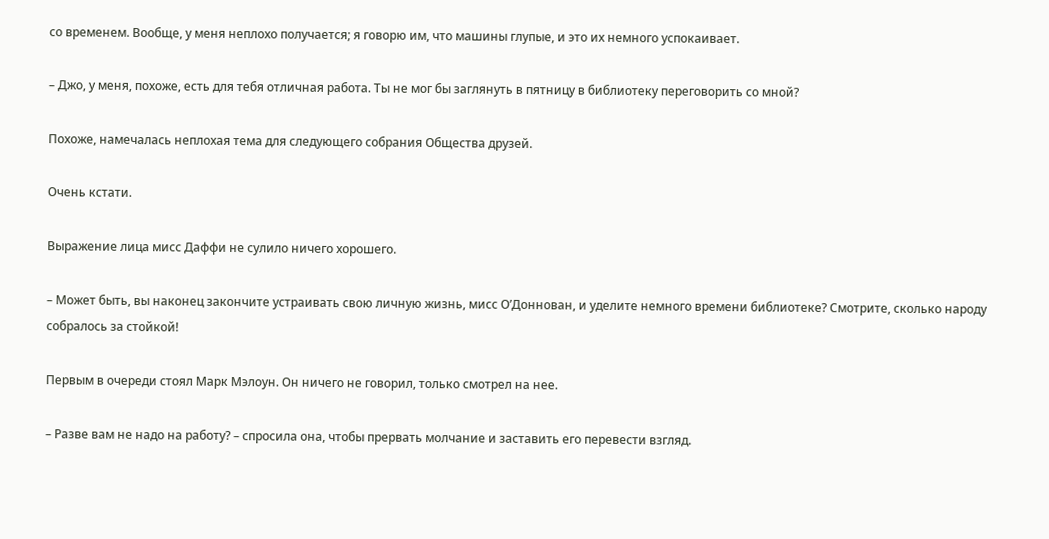со временем. Вообще, у меня неплохо получается; я говорю им, что машины глупые, и это их немного успокаивает.

– Джо, у меня, похоже, есть для тебя отличная работа. Ты не мог бы заглянуть в пятницу в библиотеку переговорить со мной?

Похоже, намечалась неплохая тема для следующего собрания Общества друзей.

Очень кстати.

Выражение лица мисс Даффи не сулило ничего хорошего.

– Может быть, вы наконец закончите устраивать свою личную жизнь, мисс О’Доннован, и уделите немного времени библиотеке? Смотрите, сколько народу собралось за стойкой!

Первым в очереди стоял Марк Мэлоун. Он ничего не говорил, только смотрел на нее.

– Разве вам не надо на работу? – спросила она, чтобы прервать молчание и заставить его перевести взгляд.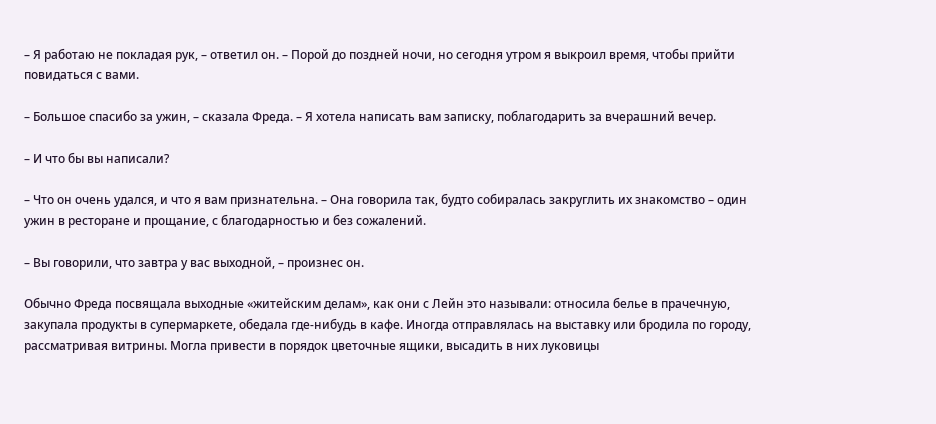– Я работаю не покладая рук, – ответил он. – Порой до поздней ночи, но сегодня утром я выкроил время, чтобы прийти повидаться с вами.

– Большое спасибо за ужин, – сказала Фреда. – Я хотела написать вам записку, поблагодарить за вчерашний вечер.

– И что бы вы написали?

– Что он очень удался, и что я вам признательна. – Она говорила так, будто собиралась закруглить их знакомство – один ужин в ресторане и прощание, с благодарностью и без сожалений.

– Вы говорили, что завтра у вас выходной, – произнес он.

Обычно Фреда посвящала выходные «житейским делам», как они с Лейн это называли: относила белье в прачечную, закупала продукты в супермаркете, обедала где-нибудь в кафе. Иногда отправлялась на выставку или бродила по городу, рассматривая витрины. Могла привести в порядок цветочные ящики, высадить в них луковицы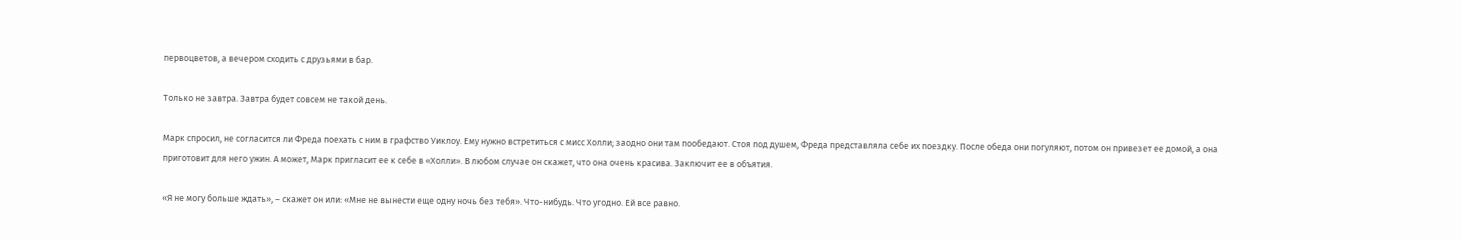первоцветов, а вечером сходить с друзьями в бар.

Только не завтра. Завтра будет совсем не такой день.

Марк спросил, не согласится ли Фреда поехать с ним в графство Уиклоу. Ему нужно встретиться с мисс Холли; заодно они там пообедают. Стоя под душем, Фреда представляла себе их поездку. После обеда они погуляют, потом он привезет ее домой, а она приготовит для него ужин. А может, Марк пригласит ее к себе в «Холли». В любом случае он скажет, что она очень красива. Заключит ее в объятия.

«Я не могу больше ждать», – скажет он или: «Мне не вынести еще одну ночь без тебя». Что-нибудь. Что угодно. Ей все равно.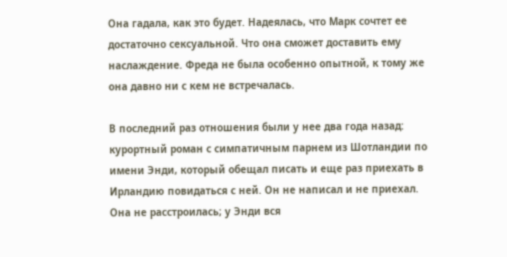Она гадала, как это будет. Надеялась, что Марк сочтет ее достаточно сексуальной. Что она сможет доставить ему наслаждение. Фреда не была особенно опытной, к тому же она давно ни с кем не встречалась.

В последний раз отношения были у нее два года назад: курортный роман с симпатичным парнем из Шотландии по имени Энди, который обещал писать и еще раз приехать в Ирландию повидаться с ней. Он не написал и не приехал. Она не расстроилась; у Энди вся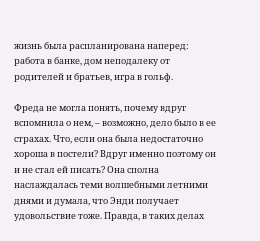жизнь была распланирована наперед: работа в банке, дом неподалеку от родителей и братьев, игра в гольф.

Фреда не могла понять, почему вдруг вспомнила о нем, – возможно, дело было в ее страхах. Что, если она была недостаточно хороша в постели? Вдруг именно поэтому он и не стал ей писать? Она сполна наслаждалась теми волшебными летними днями и думала, что Энди получает удовольствие тоже. Правда, в таких делах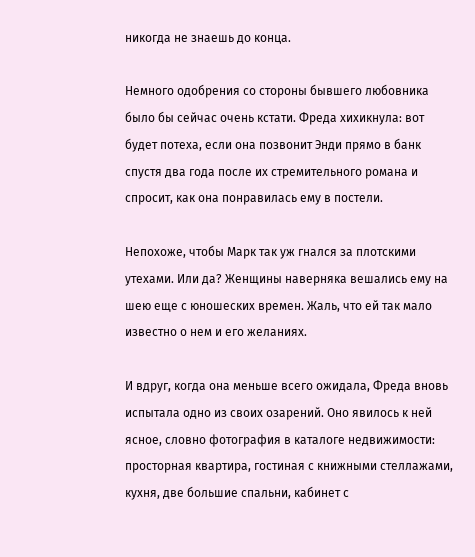никогда не знаешь до конца.

Немного одобрения со стороны бывшего любовника было бы сейчас очень кстати. Фреда хихикнула: вот будет потеха, если она позвонит Энди прямо в банк спустя два года после их стремительного романа и спросит, как она понравилась ему в постели.

Непохоже, чтобы Марк так уж гнался за плотскими утехами. Или да? Женщины наверняка вешались ему на шею еще с юношеских времен. Жаль, что ей так мало известно о нем и его желаниях.

И вдруг, когда она меньше всего ожидала, Фреда вновь испытала одно из своих озарений. Оно явилось к ней ясное, словно фотография в каталоге недвижимости: просторная квартира, гостиная с книжными стеллажами, кухня, две большие спальни, кабинет с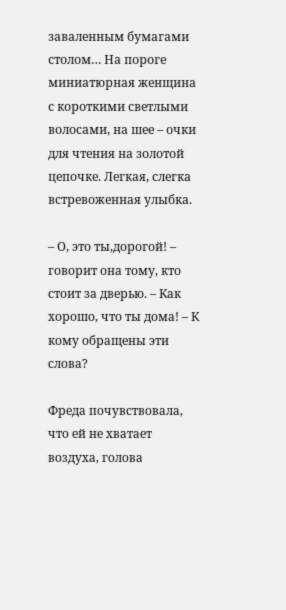заваленным бумагами столом… На пороге миниатюрная женщина с короткими светлыми волосами, на шее – очки для чтения на золотой цепочке. Легкая, слегка встревоженная улыбка.

– О, это ты,дорогой! – говорит она тому, кто стоит за дверью. – Как хорошо, что ты дома! – К кому обращены эти слова?

Фреда почувствовала, что ей не хватает воздуха, голова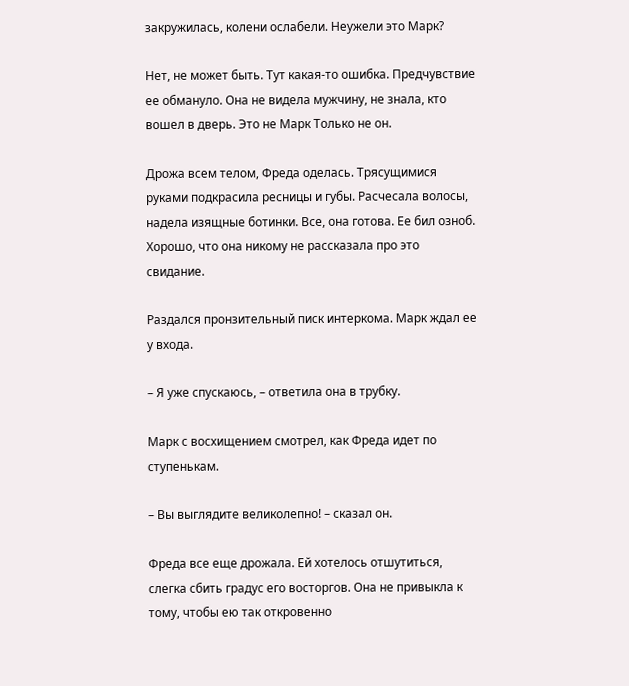закружилась, колени ослабели. Неужели это Марк?

Нет, не может быть. Тут какая-то ошибка. Предчувствие ее обмануло. Она не видела мужчину, не знала, кто вошел в дверь. Это не Марк Только не он.

Дрожа всем телом, Фреда оделась. Трясущимися руками подкрасила ресницы и губы. Расчесала волосы, надела изящные ботинки. Все, она готова. Ее бил озноб. Хорошо, что она никому не рассказала про это свидание.

Раздался пронзительный писк интеркома. Марк ждал ее у входа.

– Я уже спускаюсь, – ответила она в трубку.

Марк с восхищением смотрел, как Фреда идет по ступенькам.

– Вы выглядите великолепно! – сказал он.

Фреда все еще дрожала. Ей хотелось отшутиться, слегка сбить градус его восторгов. Она не привыкла к тому, чтобы ею так откровенно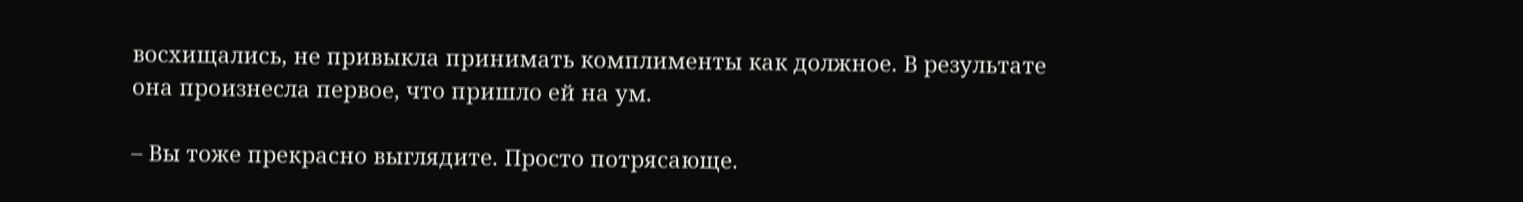восхищались, не привыкла принимать комплименты как должное. В результате она произнесла первое, что пришло ей на ум.

– Вы тоже прекрасно выглядите. Просто потрясающе.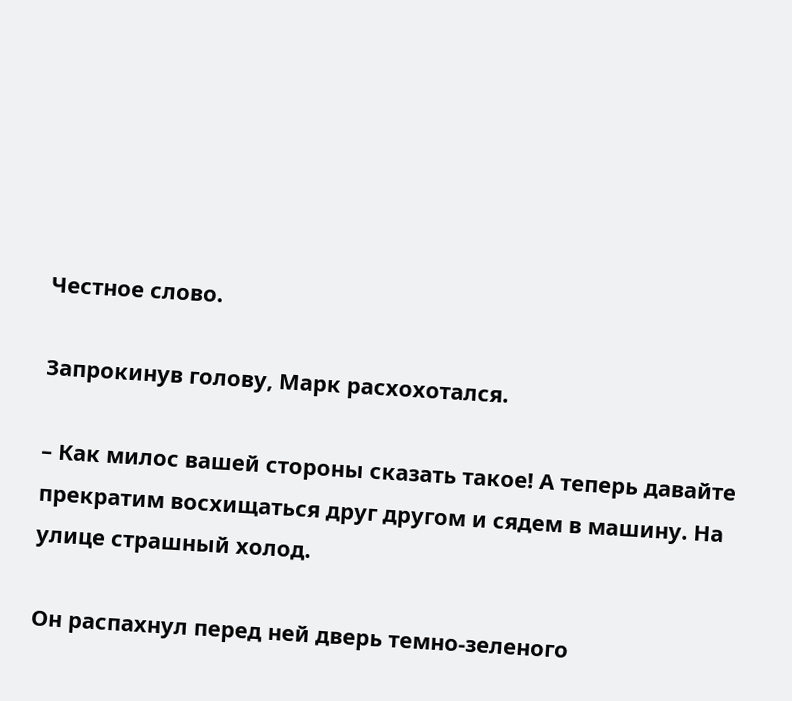Честное слово.

Запрокинув голову, Марк расхохотался.

– Как милос вашей стороны сказать такое! А теперь давайте прекратим восхищаться друг другом и сядем в машину. На улице страшный холод.

Он распахнул перед ней дверь темно-зеленого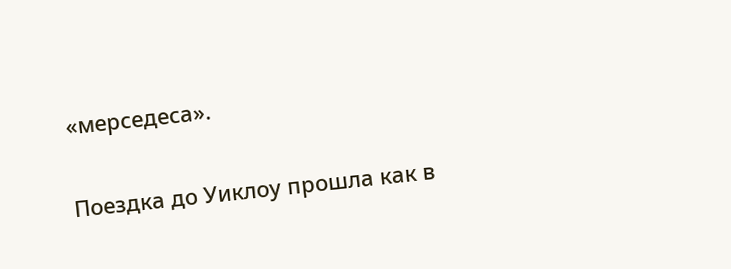«мерседеса».

Поездка до Уиклоу прошла как в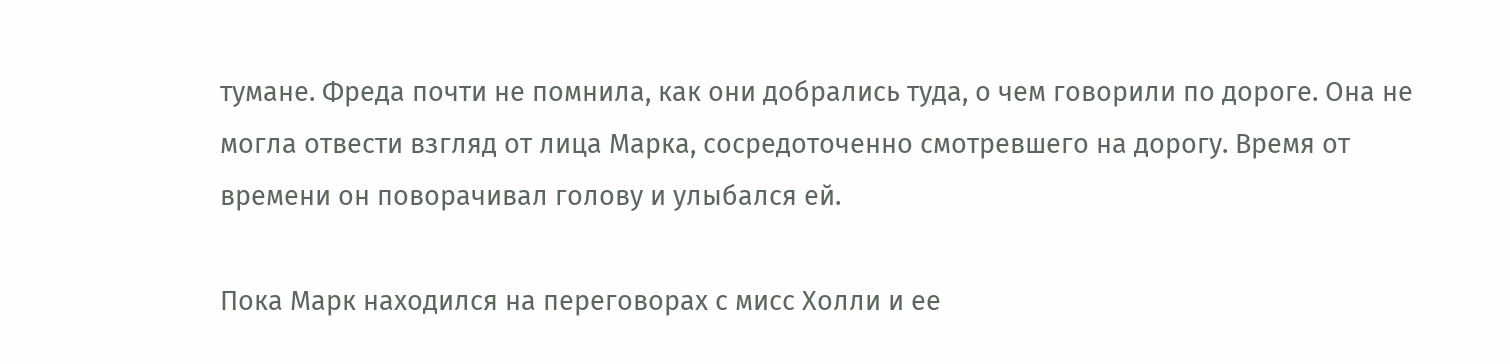тумане. Фреда почти не помнила, как они добрались туда, о чем говорили по дороге. Она не могла отвести взгляд от лица Марка, сосредоточенно смотревшего на дорогу. Время от времени он поворачивал голову и улыбался ей.

Пока Марк находился на переговорах с мисс Холли и ее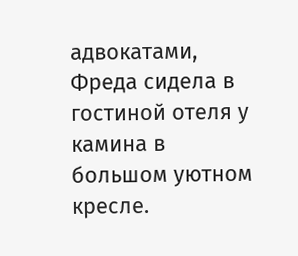адвокатами, Фреда сидела в гостиной отеля у камина в большом уютном кресле.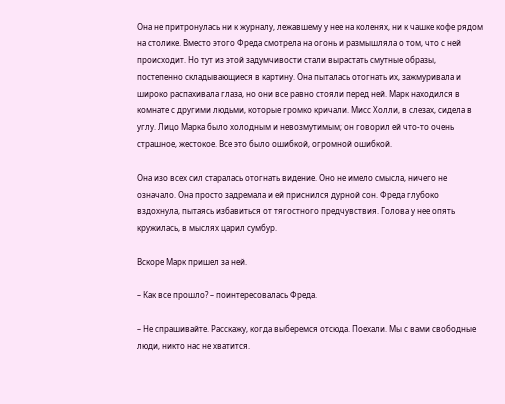Она не притронулась ни к журналу, лежавшему у нее на коленях, ни к чашке кофе рядом на столике. Вместо этого Фреда смотрела на огонь и размышляла о том, что с ней происходит. Но тут из этой задумчивости стали вырастать смутные образы, постепенно складывающиеся в картину. Она пыталась отогнать их, зажмуривала и широко распахивала глаза, но они все равно стояли перед ней. Марк находился в комнате с другими людьми, которые громко кричали. Мисс Холли, в слезах, сидела в углу. Лицо Марка было холодным и невозмутимым; он говорил ей что-то очень страшное, жестокое. Все это было ошибкой, огромной ошибкой.

Она изо всех сил старалась отогнать видение. Оно не имело смысла, ничего не означало. Она просто задремала и ей приснился дурной сон. Фреда глубоко вздохнула, пытаясь избавиться от тягостного предчувствия. Голова у нее опять кружилась, в мыслях царил сумбур.

Вскоре Марк пришел за ней.

– Как все прошло? – поинтересовалась Фреда.

– Не спрашивайте. Расскажу, когда выберемся отсюда. Поехали. Мы с вами свободные люди, никто нас не хватится.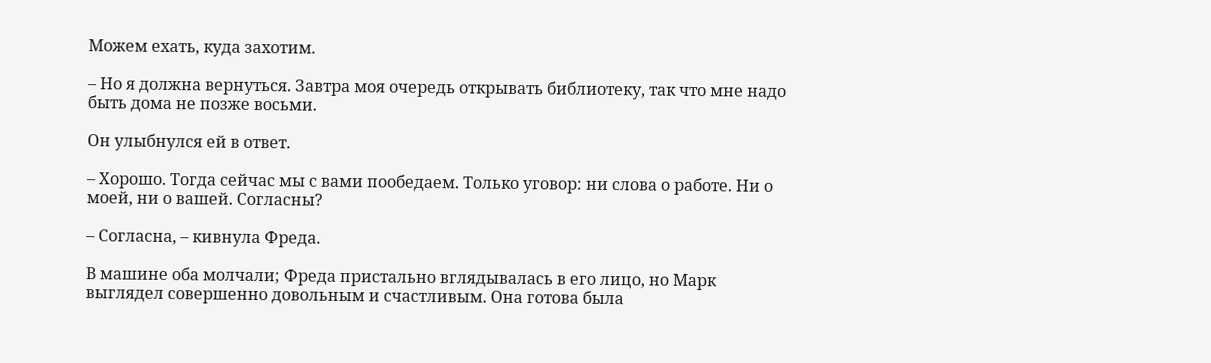Можем ехать, куда захотим.

– Но я должна вернуться. Завтра моя очередь открывать библиотеку, так что мне надо быть дома не позже восьми.

Он улыбнулся ей в ответ.

– Хорошо. Тогда сейчас мы с вами пообедаем. Только уговор: ни слова о работе. Ни о моей, ни о вашей. Согласны?

– Согласна, – кивнула Фреда.

В машине оба молчали; Фреда пристально вглядывалась в его лицо, но Марк выглядел совершенно довольным и счастливым. Она готова была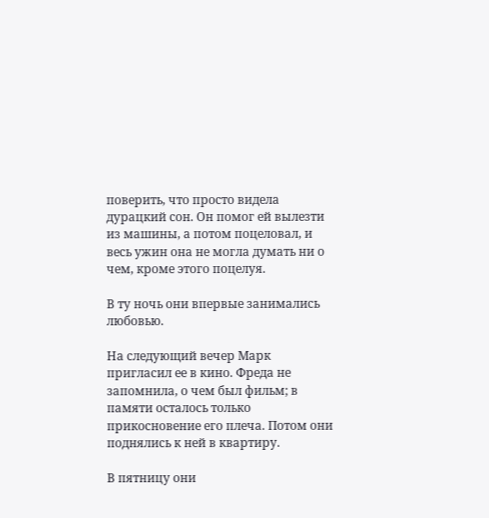поверить, что просто видела дурацкий сон. Он помог ей вылезти из машины, а потом поцеловал, и весь ужин она не могла думать ни о чем, кроме этого поцелуя.

В ту ночь они впервые занимались любовью.

На следующий вечер Марк пригласил ее в кино. Фреда не запомнила, о чем был фильм; в памяти осталось только прикосновение его плеча. Потом они поднялись к ней в квартиру.

В пятницу они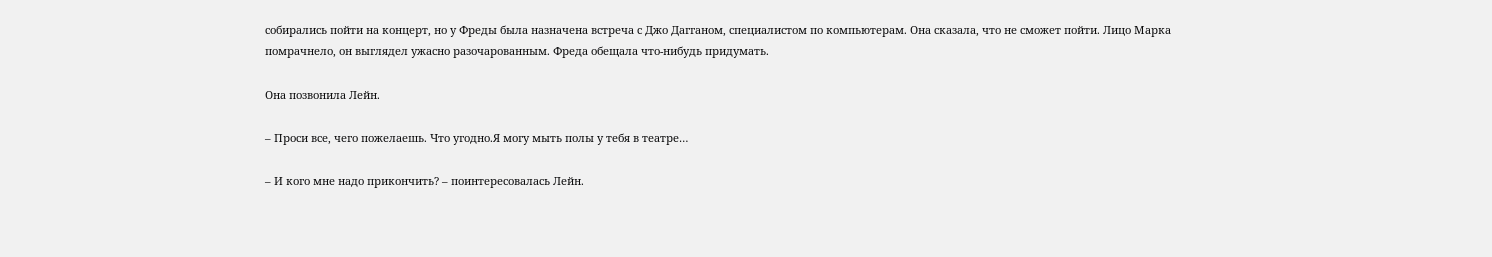собирались пойти на концерт, но у Фреды была назначена встреча с Джо Дагганом, специалистом по компьютерам. Она сказала, что не сможет пойти. Лицо Марка помрачнело, он выглядел ужасно разочарованным. Фреда обещала что-нибудь придумать.

Она позвонила Лейн.

– Проси все, чего пожелаешь. Что угодно.Я могу мыть полы у тебя в театре…

– И кого мне надо прикончить? – поинтересовалась Лейн.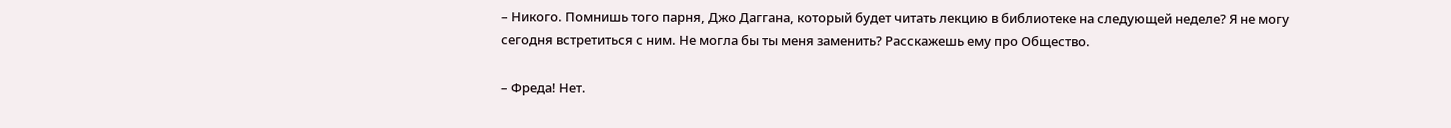– Никого. Помнишь того парня, Джо Даггана, который будет читать лекцию в библиотеке на следующей неделе? Я не могу сегодня встретиться с ним. Не могла бы ты меня заменить? Расскажешь ему про Общество.

– Фреда! Нет.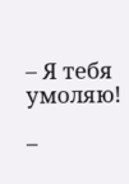– Я тебя умоляю!

–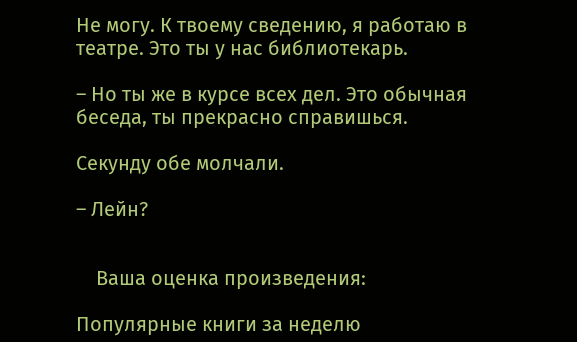Не могу. К твоему сведению, я работаю в театре. Это ты у нас библиотекарь.

– Но ты же в курсе всех дел. Это обычная беседа, ты прекрасно справишься.

Секунду обе молчали.

– Лейн?


    Ваша оценка произведения:

Популярные книги за неделю